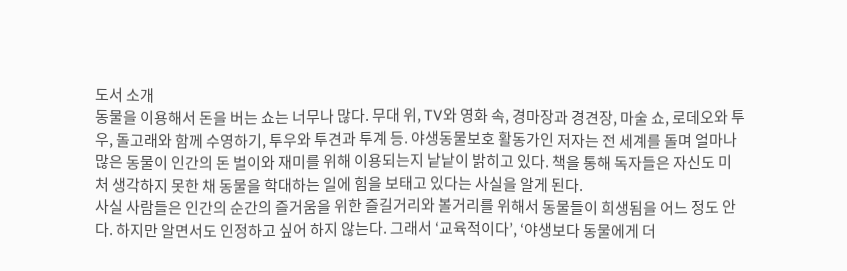도서 소개
동물을 이용해서 돈을 버는 쇼는 너무나 많다. 무대 위, TV와 영화 속, 경마장과 경견장, 마술 쇼, 로데오와 투우, 돌고래와 함께 수영하기, 투우와 투견과 투계 등. 야생동물보호 활동가인 저자는 전 세계를 돌며 얼마나 많은 동물이 인간의 돈 벌이와 재미를 위해 이용되는지 낱낱이 밝히고 있다. 책을 통해 독자들은 자신도 미처 생각하지 못한 채 동물을 학대하는 일에 힘을 보태고 있다는 사실을 알게 된다.
사실 사람들은 인간의 순간의 즐거움을 위한 즐길거리와 볼거리를 위해서 동물들이 희생됨을 어느 정도 안다. 하지만 알면서도 인정하고 싶어 하지 않는다. 그래서 ‘교육적이다’, ‘야생보다 동물에게 더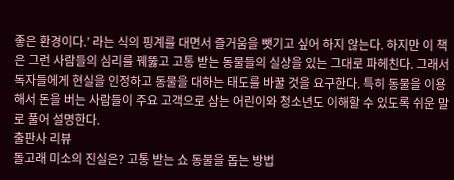좋은 환경이다.’ 라는 식의 핑계를 대면서 즐거움을 뺏기고 싶어 하지 않는다. 하지만 이 책은 그런 사람들의 심리를 꿰뚫고 고통 받는 동물들의 실상을 있는 그대로 파헤친다. 그래서 독자들에게 현실을 인정하고 동물을 대하는 태도를 바꿀 것을 요구한다. 특히 동물을 이용해서 돈을 버는 사람들이 주요 고객으로 삼는 어린이와 청소년도 이해할 수 있도록 쉬운 말로 풀어 설명한다.
출판사 리뷰
돌고래 미소의 진실은? 고통 받는 쇼 동물을 돕는 방법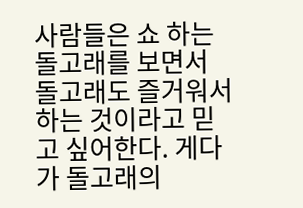사람들은 쇼 하는 돌고래를 보면서 돌고래도 즐거워서 하는 것이라고 믿고 싶어한다. 게다가 돌고래의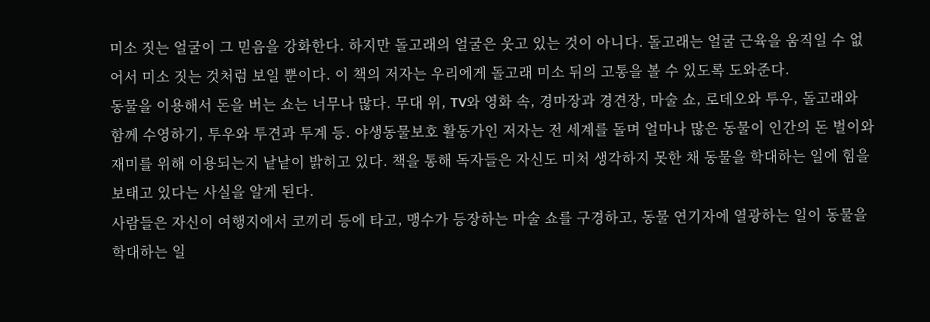미소 짓는 얼굴이 그 믿음을 강화한다. 하지만 돌고래의 얼굴은 웃고 있는 것이 아니다. 돌고래는 얼굴 근육을 움직일 수 없어서 미소 짓는 것처럼 보일 뿐이다. 이 책의 저자는 우리에게 돌고래 미소 뒤의 고통을 볼 수 있도록 도와준다.
동물을 이용해서 돈을 버는 쇼는 너무나 많다. 무대 위, TV와 영화 속, 경마장과 경견장, 마술 쇼, 로데오와 투우, 돌고래와 함께 수영하기, 투우와 투견과 투계 등. 야생동물보호 활동가인 저자는 전 세계를 돌며 얼마나 많은 동물이 인간의 돈 벌이와 재미를 위해 이용되는지 낱낱이 밝히고 있다. 책을 통해 독자들은 자신도 미처 생각하지 못한 채 동물을 학대하는 일에 힘을 보태고 있다는 사실을 알게 된다.
사람들은 자신이 여행지에서 코끼리 등에 타고, 맹수가 등장하는 마술 쇼를 구경하고, 동물 연기자에 열광하는 일이 동물을 학대하는 일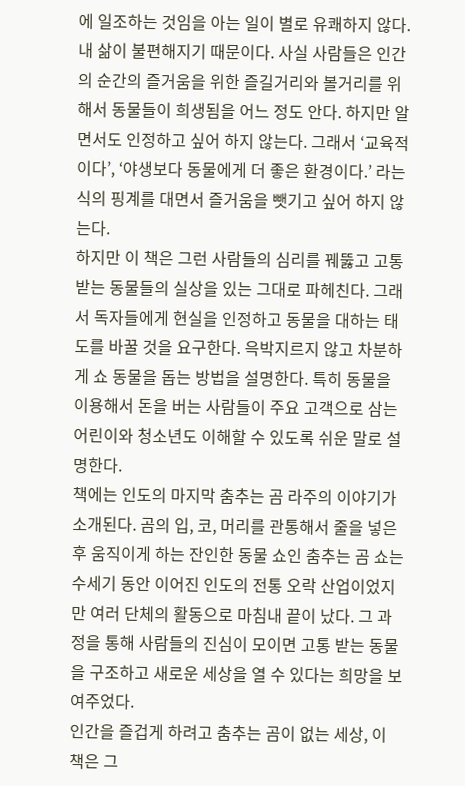에 일조하는 것임을 아는 일이 별로 유쾌하지 않다. 내 삶이 불편해지기 때문이다. 사실 사람들은 인간의 순간의 즐거움을 위한 즐길거리와 볼거리를 위해서 동물들이 희생됨을 어느 정도 안다. 하지만 알면서도 인정하고 싶어 하지 않는다. 그래서 ‘교육적이다’, ‘야생보다 동물에게 더 좋은 환경이다.’ 라는 식의 핑계를 대면서 즐거움을 뺏기고 싶어 하지 않는다.
하지만 이 책은 그런 사람들의 심리를 꿰뚫고 고통 받는 동물들의 실상을 있는 그대로 파헤친다. 그래서 독자들에게 현실을 인정하고 동물을 대하는 태도를 바꿀 것을 요구한다. 윽박지르지 않고 차분하게 쇼 동물을 돕는 방법을 설명한다. 특히 동물을 이용해서 돈을 버는 사람들이 주요 고객으로 삼는 어린이와 청소년도 이해할 수 있도록 쉬운 말로 설명한다.
책에는 인도의 마지막 춤추는 곰 라주의 이야기가 소개된다. 곰의 입, 코, 머리를 관통해서 줄을 넣은 후 움직이게 하는 잔인한 동물 쇼인 춤추는 곰 쇼는 수세기 동안 이어진 인도의 전통 오락 산업이었지만 여러 단체의 활동으로 마침내 끝이 났다. 그 과정을 통해 사람들의 진심이 모이면 고통 받는 동물을 구조하고 새로운 세상을 열 수 있다는 희망을 보여주었다.
인간을 즐겁게 하려고 춤추는 곰이 없는 세상, 이 책은 그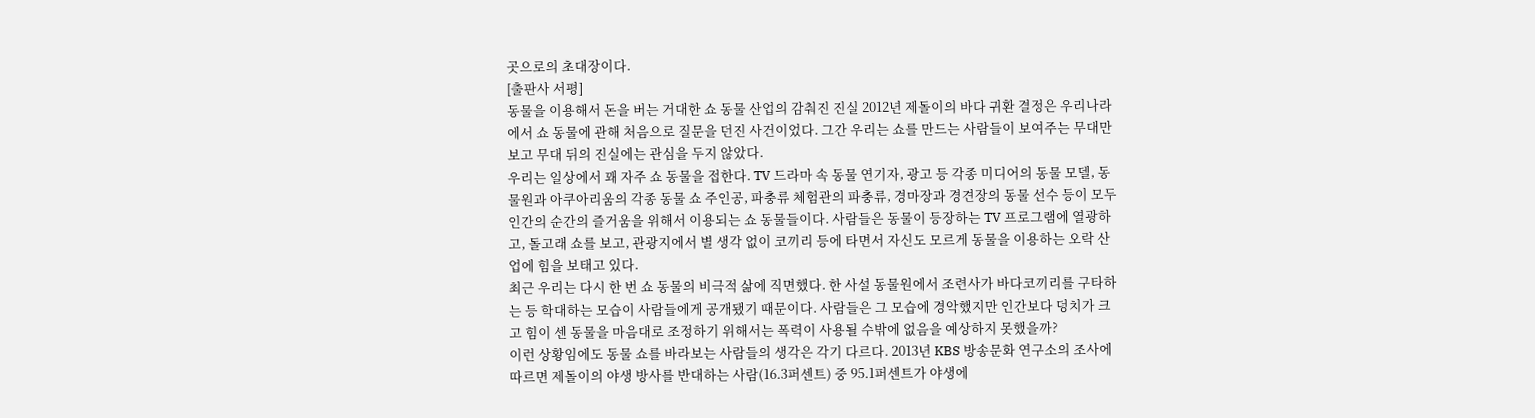곳으로의 초대장이다.
[출판사 서평]
동물을 이용해서 돈을 버는 거대한 쇼 동물 산업의 감춰진 진실 2012년 제돌이의 바다 귀환 결정은 우리나라에서 쇼 동물에 관해 처음으로 질문을 던진 사건이었다. 그간 우리는 쇼를 만드는 사람들이 보여주는 무대만 보고 무대 뒤의 진실에는 관심을 두지 않았다.
우리는 일상에서 꽤 자주 쇼 동물을 접한다. TV 드라마 속 동물 연기자, 광고 등 각종 미디어의 동물 모델, 동물원과 아쿠아리움의 각종 동물 쇼 주인공, 파충류 체험관의 파충류, 경마장과 경견장의 동물 선수 등이 모두 인간의 순간의 즐거움을 위해서 이용되는 쇼 동물들이다. 사람들은 동물이 등장하는 TV 프로그램에 열광하고, 돌고래 쇼를 보고, 관광지에서 별 생각 없이 코끼리 등에 타면서 자신도 모르게 동물을 이용하는 오락 산업에 힘을 보태고 있다.
최근 우리는 다시 한 번 쇼 동물의 비극적 삶에 직면했다. 한 사설 동물원에서 조련사가 바다코끼리를 구타하는 등 학대하는 모습이 사람들에게 공개됐기 때문이다. 사람들은 그 모습에 경악했지만 인간보다 덩치가 크고 힘이 센 동물을 마음대로 조정하기 위해서는 폭력이 사용될 수밖에 없음을 예상하지 못했을까?
이런 상황임에도 동물 쇼를 바라보는 사람들의 생각은 각기 다르다. 2013년 KBS 방송문화 연구소의 조사에 따르면 제돌이의 야생 방사를 반대하는 사람(16.3퍼센트) 중 95.1퍼센트가 야생에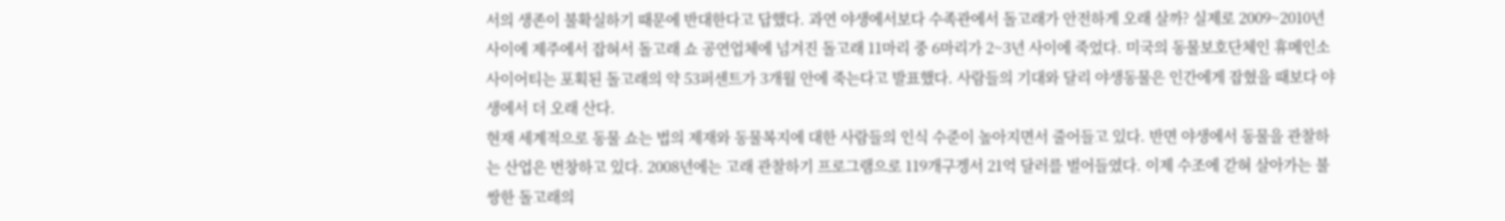서의 생존이 불확실하기 때문에 반대한다고 답했다. 과연 야생에서보다 수족관에서 돌고래가 안전하게 오래 살까? 실제로 2009~2010년 사이에 제주에서 잡혀서 돌고래 쇼 공연업체에 넘겨진 돌고래 11마리 중 6마리가 2~3년 사이에 죽었다. 미국의 동물보호단체인 휴메인소사이어티는 포획된 돌고래의 약 53퍼센트가 3개월 안에 죽는다고 발표했다. 사람들의 기대와 달리 야생동물은 인간에게 잡혔을 때보다 야생에서 더 오래 산다.
현재 세계적으로 동물 쇼는 법의 제재와 동물복지에 대한 사람들의 인식 수준이 높아지면서 줄어들고 있다. 반면 야생에서 동물을 관찰하는 산업은 번창하고 있다. 2008년에는 고래 관찰하기 프로그램으로 119개구겡서 21억 달러를 벌어들였다. 이제 수조에 갇혀 살아가는 불쌍한 돌고래의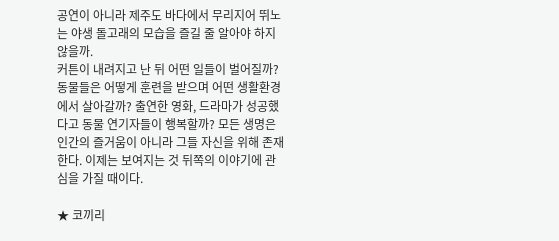공연이 아니라 제주도 바다에서 무리지어 뛰노는 야생 돌고래의 모습을 즐길 줄 알아야 하지 않을까.
커튼이 내려지고 난 뒤 어떤 일들이 벌어질까? 동물들은 어떻게 훈련을 받으며 어떤 생활환경에서 살아갈까? 출연한 영화, 드라마가 성공했다고 동물 연기자들이 행복할까? 모든 생명은 인간의 즐거움이 아니라 그들 자신을 위해 존재한다. 이제는 보여지는 것 뒤쪽의 이야기에 관심을 가질 때이다.

★ 코끼리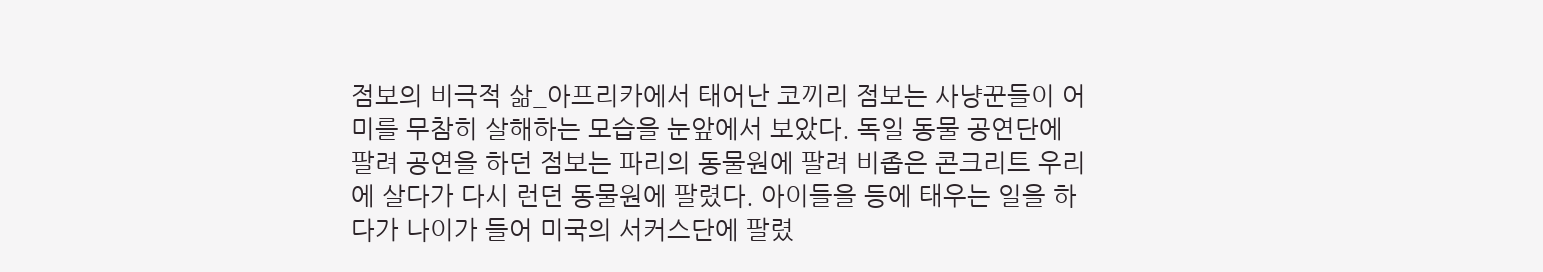점보의 비극적 삶_아프리카에서 태어난 코끼리 점보는 사냥꾼들이 어미를 무참히 살해하는 모습을 눈앞에서 보았다. 독일 동물 공연단에 팔려 공연을 하던 점보는 파리의 동물원에 팔려 비좁은 콘크리트 우리에 살다가 다시 런던 동물원에 팔렸다. 아이들을 등에 태우는 일을 하다가 나이가 들어 미국의 서커스단에 팔렸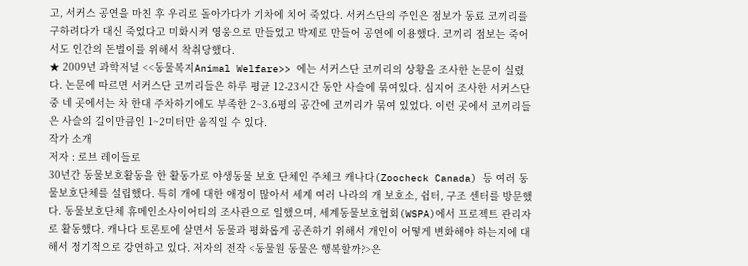고, 서커스 공연을 마친 후 우리로 돌아가다가 기차에 치어 죽었다. 서커스단의 주인은 점보가 동료 코끼리를 구하려다가 대신 죽었다고 미화시켜 영웅으로 만들었고 박제로 만들어 공연에 이용했다. 코끼리 점보는 죽어서도 인간의 돈벌이를 위해서 착취당했다.
★ 2009년 과학저널 <<동물복지Animal Welfare>> 에는 서커스단 코끼리의 상황을 조사한 논문이 실렸다. 논문에 따르면 서커스단 코끼리들은 하루 평균 12-23시간 동안 사슬에 묶여있다. 심지어 조사한 서커스단 중 네 곳에서는 차 한대 주차하기에도 부족한 2~3.6평의 공간에 코끼리가 묶여 있었다. 이런 곳에서 코끼리들은 사슬의 길이만큼인 1~2미터만 움직일 수 있다.
작가 소개
저자 : 로브 레이들로
30년간 동물보호활동을 한 활동가로 야생동물 보호 단체인 주체크 캐나다(Zoocheck Canada) 등 여러 동물보호단체를 설립했다. 특히 개에 대한 애정이 많아서 세계 여러 나라의 개 보호소, 쉼터, 구조 센터를 방문했다. 동물보호단체 휴메인소사이어티의 조사관으로 일했으며, 세계동물보호협회(WSPA)에서 프로젝트 관리자로 활동했다. 캐나다 토론토에 살면서 동물과 평화롭게 공존하기 위해서 개인이 어떻게 변화해야 하는지에 대해서 정기적으로 강연하고 있다. 저자의 전작 <동물원 동물은 행복할까?>은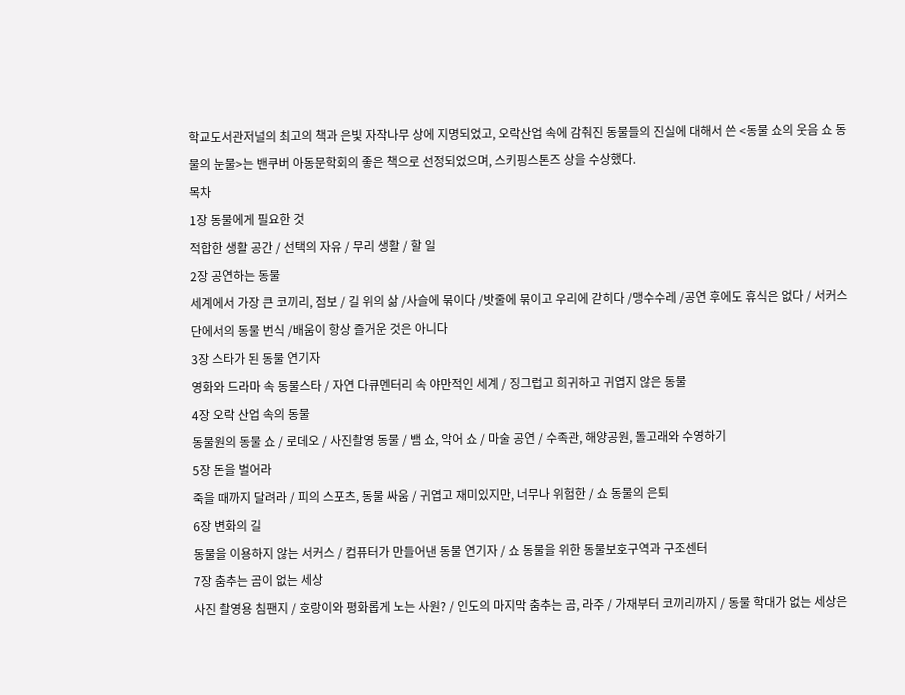학교도서관저널의 최고의 책과 은빛 자작나무 상에 지명되었고, 오락산업 속에 감춰진 동물들의 진실에 대해서 쓴 <동물 쇼의 웃음 쇼 동물의 눈물>는 밴쿠버 아동문학회의 좋은 책으로 선정되었으며, 스키핑스톤즈 상을 수상했다.
목차
1장 동물에게 필요한 것
적합한 생활 공간 / 선택의 자유 / 무리 생활 / 할 일
2장 공연하는 동물
세계에서 가장 큰 코끼리, 점보 / 길 위의 삶 /사슬에 묶이다 /밧줄에 묶이고 우리에 갇히다 /맹수수레 /공연 후에도 휴식은 없다 / 서커스단에서의 동물 번식 /배움이 항상 즐거운 것은 아니다
3장 스타가 된 동물 연기자
영화와 드라마 속 동물스타 / 자연 다큐멘터리 속 야만적인 세계 / 징그럽고 희귀하고 귀엽지 않은 동물
4장 오락 산업 속의 동물
동물원의 동물 쇼 / 로데오 / 사진촬영 동물 / 뱀 쇼, 악어 쇼 / 마술 공연 / 수족관, 해양공원, 돌고래와 수영하기
5장 돈을 벌어라
죽을 때까지 달려라 / 피의 스포츠, 동물 싸움 / 귀엽고 재미있지만, 너무나 위험한 / 쇼 동물의 은퇴
6장 변화의 길
동물을 이용하지 않는 서커스 / 컴퓨터가 만들어낸 동물 연기자 / 쇼 동물을 위한 동물보호구역과 구조센터
7장 춤추는 곰이 없는 세상
사진 촬영용 침팬지 / 호랑이와 평화롭게 노는 사원? / 인도의 마지막 춤추는 곰, 라주 / 가재부터 코끼리까지 / 동물 학대가 없는 세상은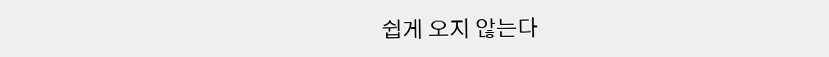쉽게 오지 않는다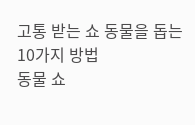고통 받는 쇼 동물을 돕는 10가지 방법
동물 쇼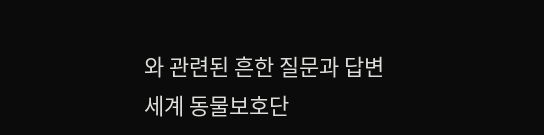와 관련된 흔한 질문과 답변
세계 동물보호단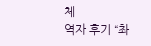체
역자 후기 “촤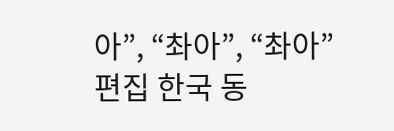아”, “촤아”, “촤아”
편집 한국 동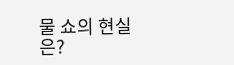물 쇼의 현실은?